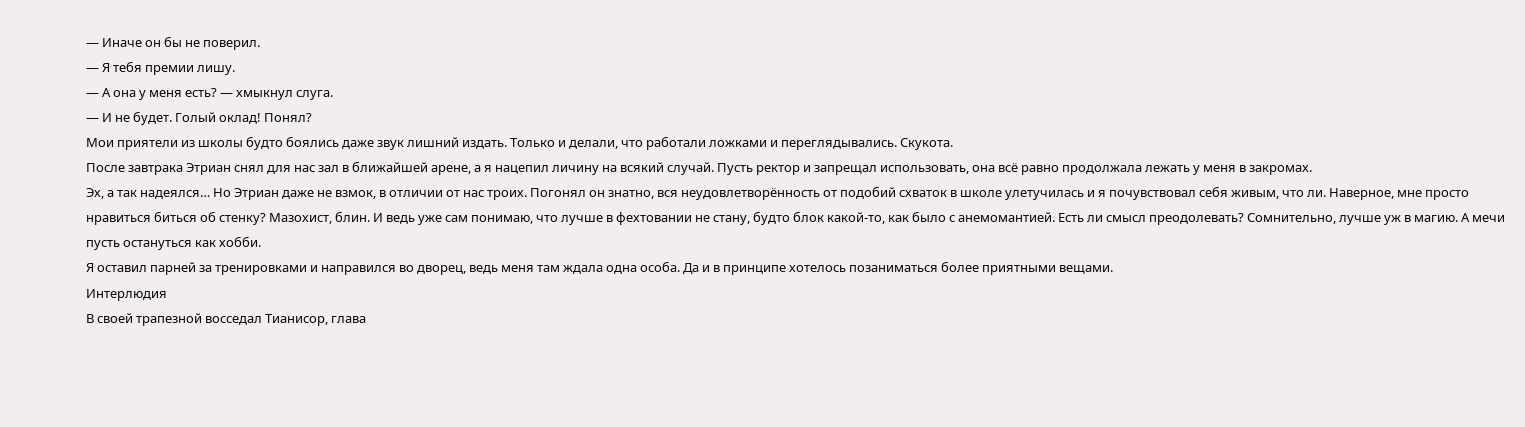— Иначе он бы не поверил.
— Я тебя премии лишу.
— А она у меня есть? — хмыкнул слуга.
— И не будет. Голый оклад! Понял?
Мои приятели из школы будто боялись даже звук лишний издать. Только и делали, что работали ложками и переглядывались. Скукота.
После завтрака Этриан снял для нас зал в ближайшей арене, а я нацепил личину на всякий случай. Пусть ректор и запрещал использовать, она всё равно продолжала лежать у меня в закромах.
Эх, а так надеялся… Но Этриан даже не взмок, в отличии от нас троих. Погонял он знатно, вся неудовлетворённость от подобий схваток в школе улетучилась и я почувствовал себя живым, что ли. Наверное, мне просто нравиться биться об стенку? Мазохист, блин. И ведь уже сам понимаю, что лучше в фехтовании не стану, будто блок какой-то, как было с анемомантией. Есть ли смысл преодолевать? Сомнительно, лучше уж в магию. А мечи пусть остануться как хобби.
Я оставил парней за тренировками и направился во дворец, ведь меня там ждала одна особа. Да и в принципе хотелось позаниматься более приятными вещами.
Интерлюдия
В своей трапезной восседал Тианисор, глава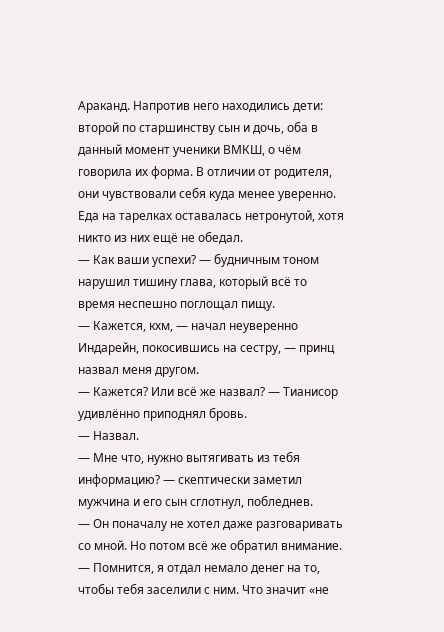Араканд. Напротив него находились дети: второй по старшинству сын и дочь, оба в данный момент ученики ВМКШ, о чём говорила их форма. В отличии от родителя, они чувствовали себя куда менее уверенно. Еда на тарелках оставалась нетронутой, хотя никто из них ещё не обедал.
— Как ваши успехи? — будничным тоном нарушил тишину глава, который всё то время неспешно поглощал пищу.
— Кажется, кхм, — начал неуверенно Индарейн, покосившись на сестру, — принц назвал меня другом.
— Кажется? Или всё же назвал? — Тианисор удивлённо приподнял бровь.
— Назвал.
— Мне что, нужно вытягивать из тебя информацию? — скептически заметил мужчина и его сын сглотнул, побледнев.
— Он поначалу не хотел даже разговаривать со мной. Но потом всё же обратил внимание.
— Помнится, я отдал немало денег на то, чтобы тебя заселили с ним. Что значит «не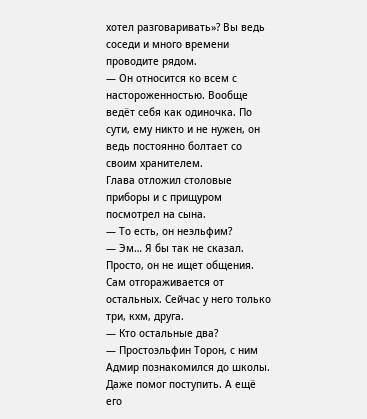хотел разговаривать»? Вы ведь соседи и много времени проводите рядом.
— Он относится ко всем с настороженностью. Вообще ведёт себя как одиночка. По сути, ему никто и не нужен, он ведь постоянно болтает со своим хранителем.
Глава отложил столовые приборы и с прищуром посмотрел на сына.
— То есть, он неэльфим?
— Эм… Я бы так не сказал. Просто, он не ищет общения. Сам отгораживается от остальных. Сейчас у него только три, кхм, друга.
— Кто остальные два?
— Простоэльфин Торон, с ним Адмир познакомился до школы. Даже помог поступить. А ещё его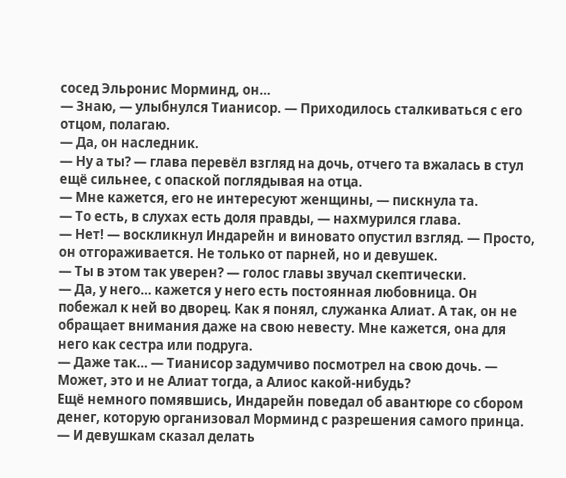сосед Эльронис Морминд, он…
— Знаю, — улыбнулся Тианисор. — Приходилось сталкиваться с его отцом, полагаю.
— Да, он наследник.
— Ну а ты? — глава перевёл взгляд на дочь, отчего та вжалась в стул ещё сильнее, с опаской поглядывая на отца.
— Мне кажется, его не интересуют женщины, — пискнула та.
— То есть, в слухах есть доля правды, — нахмурился глава.
— Нет! — воскликнул Индарейн и виновато опустил взгляд. — Просто, он отгораживается. Не только от парней, но и девушек.
— Ты в этом так уверен? — голос главы звучал скептически.
— Да, у него… кажется у него есть постоянная любовница. Он побежал к ней во дворец. Как я понял, служанка Алиат. А так, он не обращает внимания даже на свою невесту. Мне кажется, она для него как сестра или подруга.
— Даже так… — Тианисор задумчиво посмотрел на свою дочь. — Может, это и не Алиат тогда, а Алиос какой-нибудь?
Ещё немного помявшись, Индарейн поведал об авантюре со сбором денег, которую организовал Морминд с разрешения самого принца.
— И девушкам сказал делать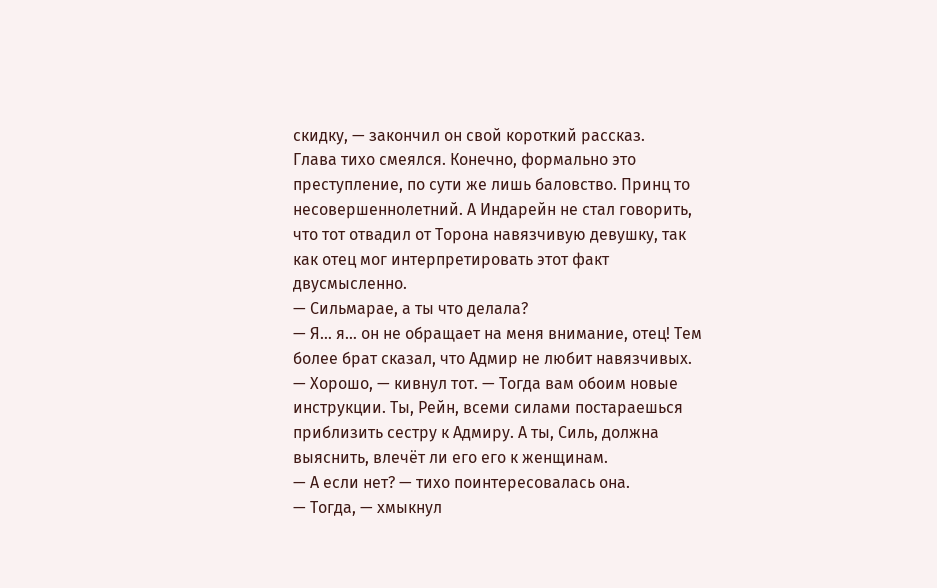скидку, — закончил он свой короткий рассказ.
Глава тихо смеялся. Конечно, формально это преступление, по сути же лишь баловство. Принц то несовершеннолетний. А Индарейн не стал говорить, что тот отвадил от Торона навязчивую девушку, так как отец мог интерпретировать этот факт двусмысленно.
— Сильмарае, а ты что делала?
— Я… я… он не обращает на меня внимание, отец! Тем более брат сказал, что Адмир не любит навязчивых.
— Хорошо, — кивнул тот. — Тогда вам обоим новые инструкции. Ты, Рейн, всеми силами постараешься приблизить сестру к Адмиру. А ты, Силь, должна выяснить, влечёт ли его его к женщинам.
— А если нет? — тихо поинтересовалась она.
— Тогда, — хмыкнул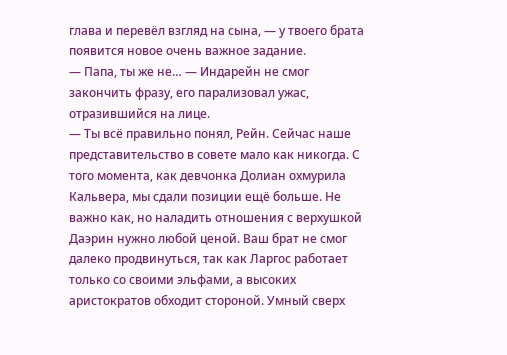глава и перевёл взгляд на сына, — у твоего брата появится новое очень важное задание.
— Папа, ты же не… — Индарейн не смог закончить фразу, его парализовал ужас, отразившийся на лице.
— Ты всё правильно понял, Рейн. Сейчас наше представительство в совете мало как никогда. С того момента, как девчонка Долиан охмурила Кальвера, мы сдали позиции ещё больше. Не важно как, но наладить отношения с верхушкой Даэрин нужно любой ценой. Ваш брат не смог далеко продвинуться, так как Ларгос работает только со своими эльфами, а высоких аристократов обходит стороной. Умный сверх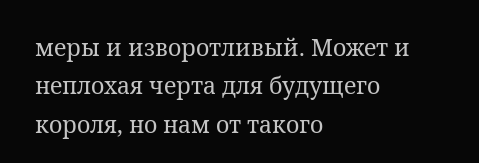меры и изворотливый. Может и неплохая черта для будущего короля, но нам от такого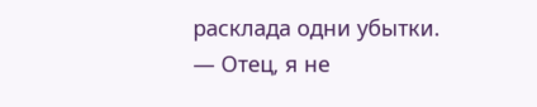расклада одни убытки.
— Отец, я не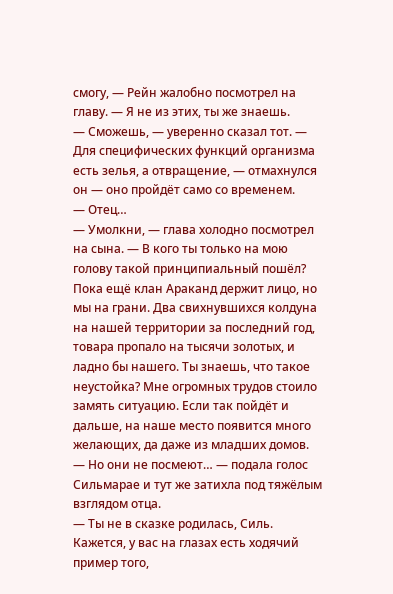смогу, — Рейн жалобно посмотрел на главу. — Я не из этих, ты же знаешь.
— Сможешь, — уверенно сказал тот. — Для специфических функций организма есть зелья, а отвращение, — отмахнулся он — оно пройдёт само со временем.
— Отец…
— Умолкни, — глава холодно посмотрел на сына. — В кого ты только на мою голову такой принципиальный пошёл? Пока ещё клан Араканд держит лицо, но мы на грани. Два свихнувшихся колдуна на нашей территории за последний год, товара пропало на тысячи золотых, и ладно бы нашего. Ты знаешь, что такое неустойка? Мне огромных трудов стоило замять ситуацию. Если так пойдёт и дальше, на наше место появится много желающих, да даже из младших домов.
— Но они не посмеют… — подала голос Сильмарае и тут же затихла под тяжёлым взглядом отца.
— Ты не в сказке родилась, Силь. Кажется, у вас на глазах есть ходячий пример того,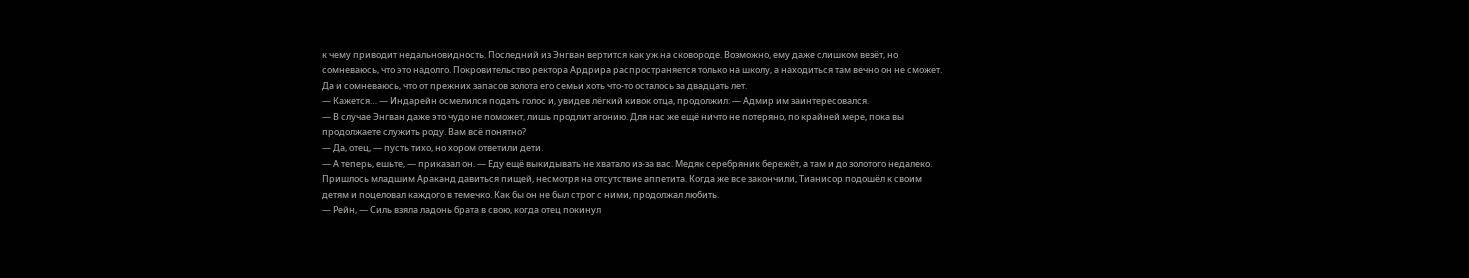к чему приводит недальновидность. Последний из Энгван вертится как уж на сковороде. Возможно, ему даже слишком везёт, но сомневаюсь, что это надолго. Покровительство ректора Ардрира распространяется только на школу, а находиться там вечно он не сможет. Да и сомневаюсь, что от прежних запасов золота его семьи хоть что-то осталось за двадцать лет.
— Кажется… — Индарейн осмелился подать голос и, увидев лёгкий кивок отца, продолжил: — Адмир им заинтересовался.
— В случае Энгван даже это чудо не поможет, лишь продлит агонию. Для нас же ещё ничто не потеряно, по крайней мере, пока вы продолжаете служить роду. Вам всё понятно?
— Да, отец, — пусть тихо, но хором ответили дети.
— А теперь, ешьте, — приказал он. — Еду ещё выкидывать не хватало из-за вас. Медяк серебряник бережёт, а там и до золотого недалеко.
Пришлось младшим Араканд давиться пищей, несмотря на отсутствие аппетита. Когда же все закончили, Тианисор подошёл к своим детям и поцеловал каждого в темечко. Как бы он не был строг с ними, продолжал любить.
— Рейн, — Силь взяла ладонь брата в свою, когда отец покинул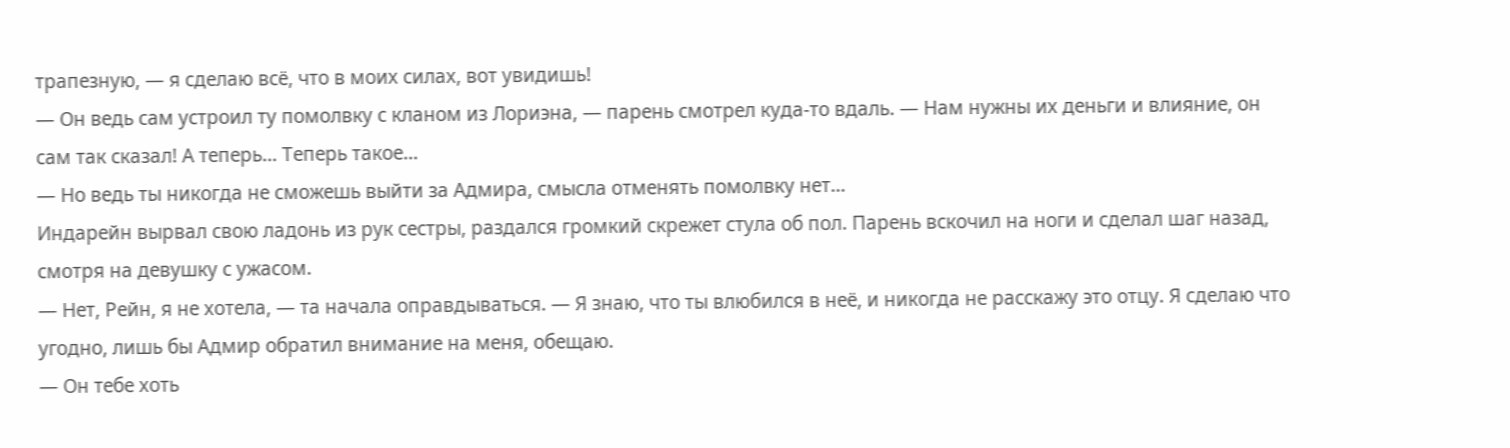трапезную, — я сделаю всё, что в моих силах, вот увидишь!
— Он ведь сам устроил ту помолвку с кланом из Лориэна, — парень смотрел куда-то вдаль. — Нам нужны их деньги и влияние, он сам так сказал! А теперь… Теперь такое…
— Но ведь ты никогда не сможешь выйти за Адмира, смысла отменять помолвку нет…
Индарейн вырвал свою ладонь из рук сестры, раздался громкий скрежет стула об пол. Парень вскочил на ноги и сделал шаг назад, смотря на девушку с ужасом.
— Нет, Рейн, я не хотела, — та начала оправдываться. — Я знаю, что ты влюбился в неё, и никогда не расскажу это отцу. Я сделаю что угодно, лишь бы Адмир обратил внимание на меня, обещаю.
— Он тебе хоть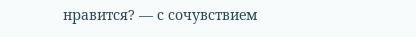нравится? — с сочувствием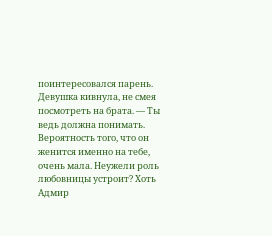поинтересовался парень. Девушка кивнула, не смея посмотреть на брата. — Ты ведь должна понимать. Вероятность того, что он женится именно на тебе, очень мала. Неужели роль любовницы устроит? Хоть Адмир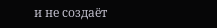и не создаёт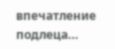впечатление подлеца…